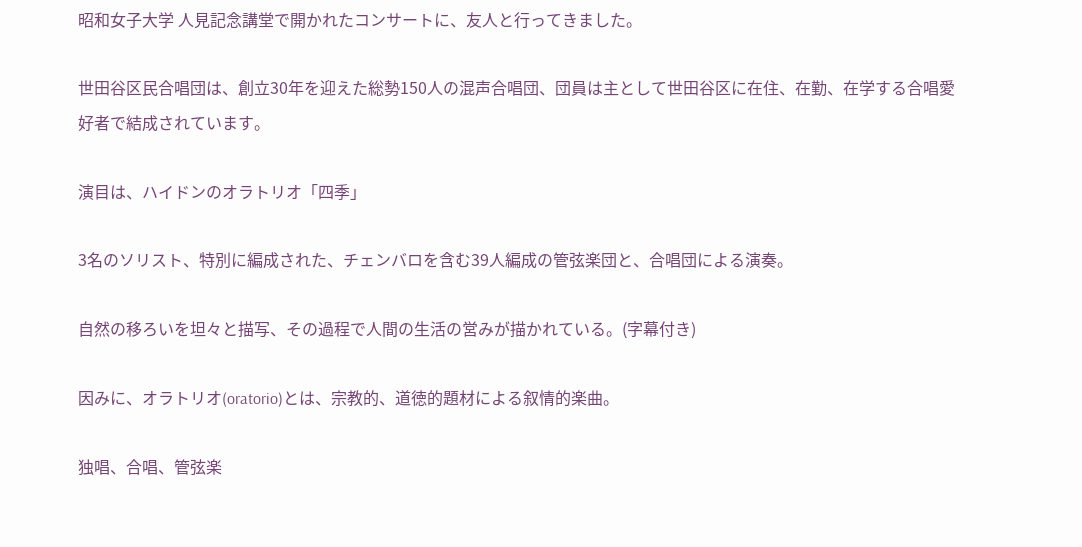昭和女子大学 人見記念講堂で開かれたコンサートに、友人と行ってきました。

世田谷区民合唱団は、創立30年を迎えた総勢150人の混声合唱団、団員は主として世田谷区に在住、在勤、在学する合唱愛好者で結成されています。

演目は、ハイドンのオラトリオ「四季」

3名のソリスト、特別に編成された、チェンバロを含む39人編成の管弦楽団と、合唱団による演奏。

自然の移ろいを坦々と描写、その過程で人間の生活の営みが描かれている。(字幕付き)

因みに、オラトリオ(oratorio)とは、宗教的、道徳的題材による叙情的楽曲。

独唱、合唱、管弦楽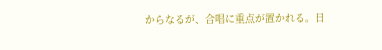からなるが、合唱に重点が置かれる。日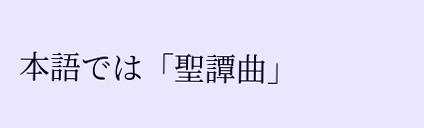本語では「聖譚曲」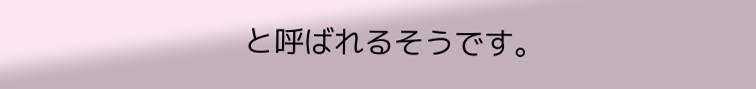と呼ばれるそうです。